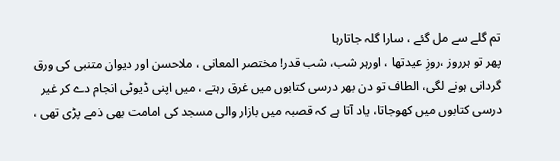تم گلے سے مل گئے ، سارا گلہ جاتارہا
پھر تو ہرروز ،روزِ عیدتھا ، اورہر شب، شب قدر! مختصر المعانی ، ملاحسن اور دیوان متنبی کی ورق گردانی ہونے لگی، الطاف تو دن بھر درسی کتابوں میں غرق رہتے ، میں اپنی ڈیوٹی انجام دے کر غیر درسی کتابوں میں کھوجاتا، یاد آتا ہے کہ قصبہ میں بازار والی مسجد کی امامت بھی ذمے پڑی تھی ،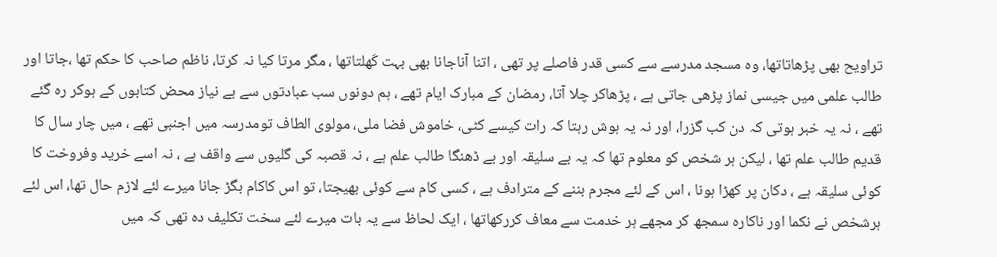تراویح بھی پڑھاتاتھا، وہ مسجد مدرسے سے کسی قدر فاصلے پر تھی ، اتنا آناجانا بھی بہت کَھلتاتھا ، مگر مرتا کیا نہ کرتا، ناظم صاحب کا حکم تھا ،جاتا اور طالب علمی میں جیسی نماز پڑھی جاتی ہے ، پڑھاکر چلا آتا، رمضان کے مبارک ایام تھے ، ہم دونوں سب عبادتوں سے بے نیاز محض کتابوں کے ہوکر رہ گئے تھے ، نہ یہ خبر ہوتی کہ دن کب گزرا، اور نہ یہ ہوش رہتا کہ رات کیسے کٹی، خاموش فضا ملی، مولوی الطاف تومدرسہ میں اجنبی تھے ، میں چار سال کا قدیم طالب علم تھا ، لیکن ہر شخص کو معلوم تھا کہ یہ بے سلیقہ اور بے ڈھنگا طالب علم ہے ، نہ قصبہ کی گلیوں سے واقف ہے ، نہ اسے خرید وفروخت کا کوئی سلیقہ ہے ، دکان پر کھڑا ہونا ، اس کے لئے مجرم بننے کے مترادف ہے ، کسی کام سے کوئی بھیجتا، تو اس کاکام بگڑ جانا میرے لئے لازم حال تھا، اس لئے ہرشخص نے نکما اور ناکارہ سمجھ کر مجھے ہر خدمت سے معاف کررکھاتھا ، ایک لحاظ سے یہ بات میرے لئے سخت تکلیف دہ تھی کہ میں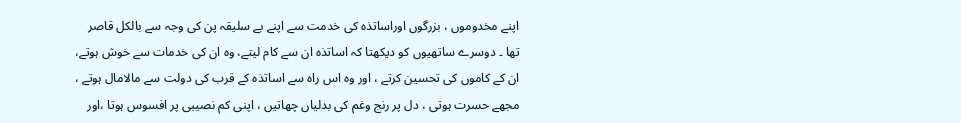اپنے مخدوموں ، بزرگوں اوراساتذہ کی خدمت سے اپنے بے سلیقہ پن کی وجہ سے بالکل قاصر تھا ۔ دوسرے ساتھیوں کو دیکھتا کہ اساتذہ ان سے کام لیتے، وہ ان کی خدمات سے خوش ہوتے، ان کے کاموں کی تحسین کرتے ، اور وہ اس راہ سے اساتذہ کے قرب کی دولت سے مالامال ہوتے ، مجھے حسرت ہوتی ، دل پر رنج وغم کی بدلیاں چھاتیں ، اپنی کم نصیبی پر افسوس ہوتا ،اور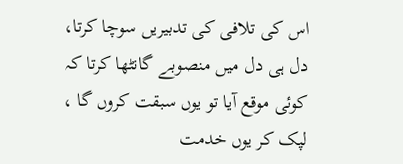اس کی تلافی کی تدبیریں سوچا کرتا، دل ہی دل میں منصوبے گانٹھا کرتا کہ کوئی موقع آیا تو یوں سبقت کروں گا ، لپک کر یوں خدمت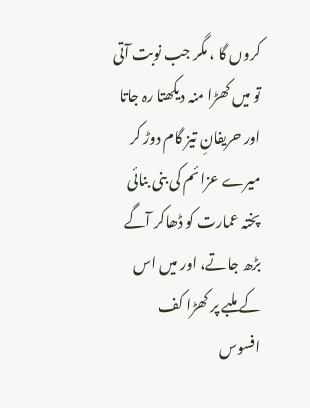کروں گا ، مگر جب نوبت آتی تو میں کھڑا منہ دیکھتا رہ جاتا اور حریفانِ تیز گام دوڑ کر میرے عزائم کی بنی بنائی پختہ عمارت کو ڈھاکر آگے بڑھ جاتے، اور میں اس کے ملبے پر کھڑا کف افسوس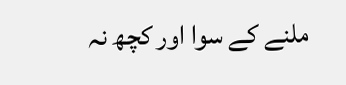ملنے کے سوا اور کچھ نہ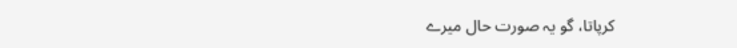کرپاتا، گو یہ صورت حال میرے